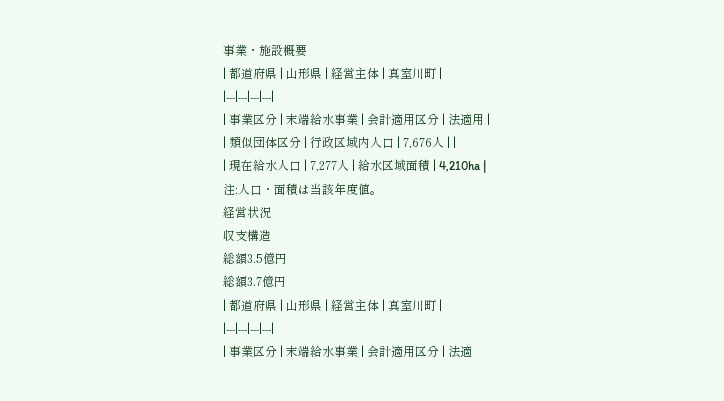事業・施設概要
| 都道府県 | 山形県 | 経営主体 | 真室川町 |
|---|---|---|---|
| 事業区分 | 末端給水事業 | 会計適用区分 | 法適用 |
| 類似団体区分 | 行政区域内人口 | 7,676人 | |
| 現在給水人口 | 7,277人 | 給水区域面積 | 4,210ha |
注:人口・面積は当該年度値。
経営状況
収支構造
総額3.5億円
総額3.7億円
| 都道府県 | 山形県 | 経営主体 | 真室川町 |
|---|---|---|---|
| 事業区分 | 末端給水事業 | 会計適用区分 | 法適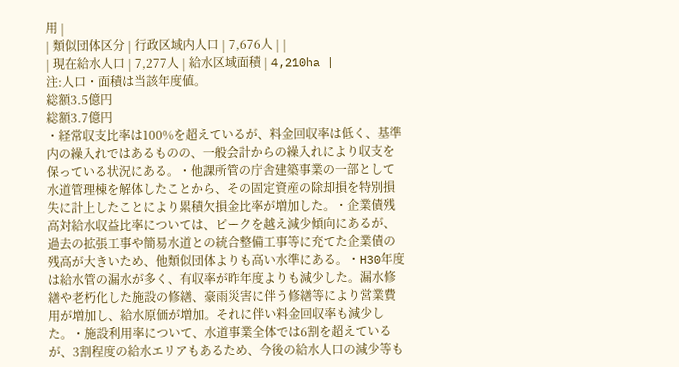用 |
| 類似団体区分 | 行政区域内人口 | 7,676人 | |
| 現在給水人口 | 7,277人 | 給水区域面積 | 4,210ha |
注:人口・面積は当該年度値。
総額3.5億円
総額3.7億円
・経常収支比率は100%を超えているが、料金回収率は低く、基準内の繰入れではあるものの、一般会計からの繰入れにより収支を保っている状況にある。・他課所管の庁舎建築事業の一部として水道管理棟を解体したことから、その固定資産の除却損を特別損失に計上したことにより累積欠損金比率が増加した。・企業債残高対給水収益比率については、ピークを越え減少傾向にあるが、過去の拡張工事や簡易水道との統合整備工事等に充てた企業債の残高が大きいため、他類似団体よりも高い水準にある。・H30年度は給水管の漏水が多く、有収率が昨年度よりも減少した。漏水修繕や老朽化した施設の修繕、豪雨災害に伴う修繕等により営業費用が増加し、給水原価が増加。それに伴い料金回収率も減少した。・施設利用率について、水道事業全体では6割を超えているが、3割程度の給水エリアもあるため、今後の給水人口の減少等も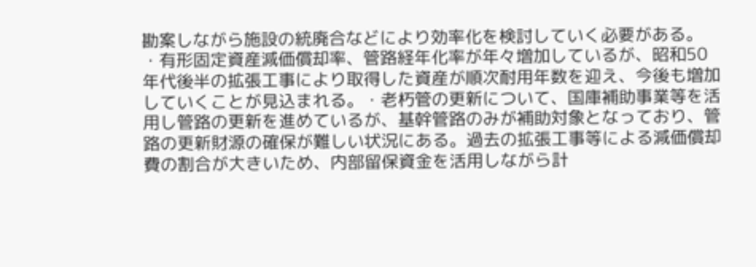勘案しながら施設の統廃合などにより効率化を検討していく必要がある。
・有形固定資産減価償却率、管路経年化率が年々増加しているが、昭和50年代後半の拡張工事により取得した資産が順次耐用年数を迎え、今後も増加していくことが見込まれる。・老朽管の更新について、国庫補助事業等を活用し管路の更新を進めているが、基幹管路のみが補助対象となっており、管路の更新財源の確保が難しい状況にある。過去の拡張工事等による減価償却費の割合が大きいため、内部留保資金を活用しながら計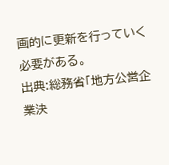画的に更新を行っていく必要がある。
出典:総務省「地方公営企業決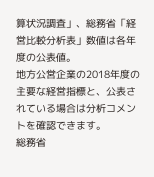算状況調査」、総務省「経営比較分析表」数値は各年度の公表値。
地方公営企業の2018年度の主要な経営指標と、公表されている場合は分析コメントを確認できます。
総務省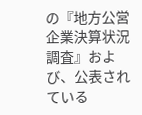の『地方公営企業決算状況調査』および、公表されている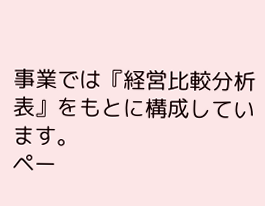事業では『経営比較分析表』をもとに構成しています。
ペー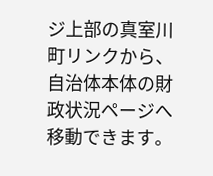ジ上部の真室川町リンクから、自治体本体の財政状況ページへ移動できます。